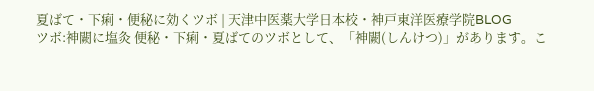夏ばて・下痢・便秘に効くツボ | 天津中医薬大学日本校・神戸東洋医療学院BLOG
ツボ:神闕に塩灸 便秘・下痢・夏ばてのツボとして、「神闕(しんけつ)」があります。こ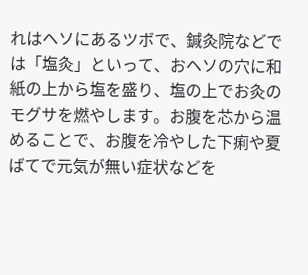れはヘソにあるツボで、鍼灸院などでは「塩灸」といって、おヘソの穴に和紙の上から塩を盛り、塩の上でお灸のモグサを燃やします。お腹を芯から温めることで、お腹を冷やした下痢や夏ばてで元気が無い症状などを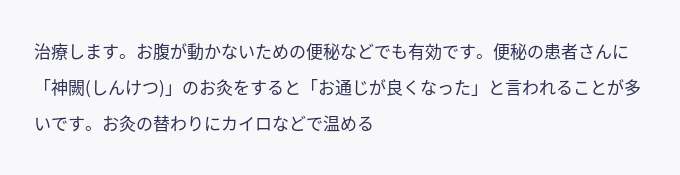治療します。お腹が動かないための便秘などでも有効です。便秘の患者さんに「神闕(しんけつ)」のお灸をすると「お通じが良くなった」と言われることが多いです。お灸の替わりにカイロなどで温める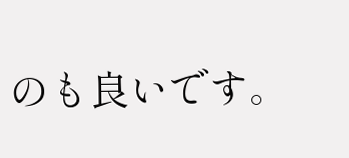のも良いです。